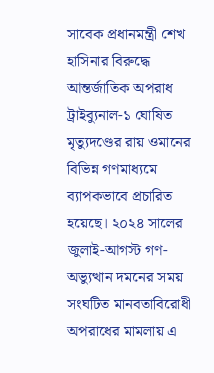সাবেক প্রধানমন্ত্রী শেখ হাসিনার বিরুদ্ধে আন্তর্জাতিক অপরাধ ট্রাইব্যুনাল-১ ঘোষিত মৃত্যুদণ্ডের রায় ওমানের বিভিন্ন গণমাধ্যমে ব্যাপকভাবে প্রচারিত হয়েছে। ২০২৪ সালের জুলাই-আগস্ট গণ-অভ্যুত্থান দমনের সময় সংঘটিত মানবতাবিরোধী অপরাধের মামলায় এ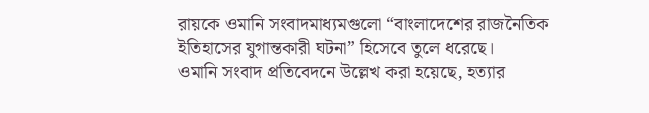রায়কে ওমানি সংবাদমাধ্যমগুলো “বাংলাদেশের রাজনৈতিক ইতিহাসের যুগান্তকারী ঘটনা” হিসেবে তুলে ধরেছে।
ওমানি সংবাদ প্রতিবেদনে উল্লেখ করা হয়েছে, হত্যার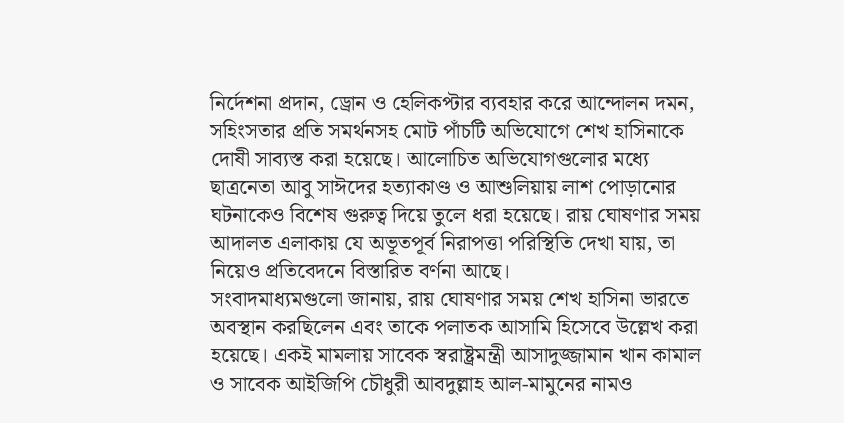নির্দেশনা প্রদান, ড্রোন ও হেলিকপ্টার ব্যবহার করে আন্দোলন দমন, সহিংসতার প্রতি সমর্থনসহ মোট পাঁচটি অভিযোগে শেখ হাসিনাকে দোষী সাব্যস্ত করা হয়েছে। আলোচিত অভিযোগগুলোর মধ্যে ছাত্রনেতা আবু সাঈদের হত্যাকাণ্ড ও আশুলিয়ায় লাশ পোড়ানোর ঘটনাকেও বিশেষ গুরুত্ব দিয়ে তুলে ধরা হয়েছে। রায় ঘোষণার সময় আদালত এলাকায় যে অভূতপূর্ব নিরাপত্তা পরিস্থিতি দেখা যায়, তা নিয়েও প্রতিবেদনে বিস্তারিত বর্ণনা আছে।
সংবাদমাধ্যমগুলো জানায়, রায় ঘোষণার সময় শেখ হাসিনা ভারতে অবস্থান করছিলেন এবং তাকে পলাতক আসামি হিসেবে উল্লেখ করা হয়েছে। একই মামলায় সাবেক স্বরাষ্ট্রমন্ত্রী আসাদুজ্জামান খান কামাল ও সাবেক আইজিপি চৌধুরী আবদুল্লাহ আল-মামুনের নামও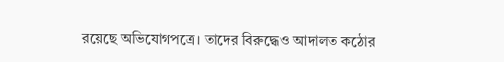রয়েছে অভিযোগপত্রে। তাদের বিরুদ্ধেও আদালত কঠোর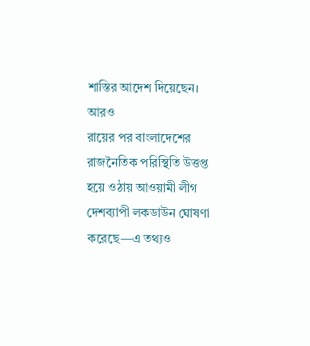শাস্তির আদেশ দিয়েছেন।
আরও
রায়ের পর বাংলাদেশের রাজনৈতিক পরিস্থিতি উত্তপ্ত হয়ে ওঠায় আওয়ামী লীগ দেশব্যাপী লকডাউন ঘোষণা করেছে—এ তথ্যও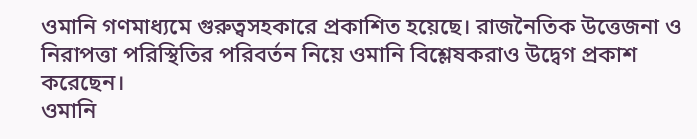ওমানি গণমাধ্যমে গুরুত্বসহকারে প্রকাশিত হয়েছে। রাজনৈতিক উত্তেজনা ও নিরাপত্তা পরিস্থিতির পরিবর্তন নিয়ে ওমানি বিশ্লেষকরাও উদ্বেগ প্রকাশ করেছেন।
ওমানি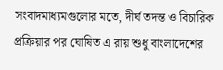সংবাদমাধ্যমগুলোর মতে, দীর্ঘ তদন্ত ও বিচারিক প্রক্রিয়ার পর ঘোষিত এ রায় শুধু বাংলাদেশের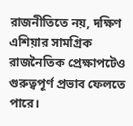রাজনীতিতে নয়, দক্ষিণ এশিয়ার সামগ্রিক রাজনৈতিক প্রেক্ষাপটেও গুরুত্বপূর্ণ প্রভাব ফেলতে পারে।